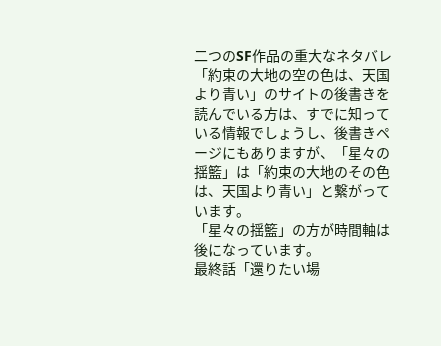二つのSF作品の重大なネタバレ
「約束の大地の空の色は、天国より青い」のサイトの後書きを読んでいる方は、すでに知っている情報でしょうし、後書きページにもありますが、「星々の揺籃」は「約束の大地のその色は、天国より青い」と繋がっています。
「星々の揺籃」の方が時間軸は後になっています。
最終話「還りたい場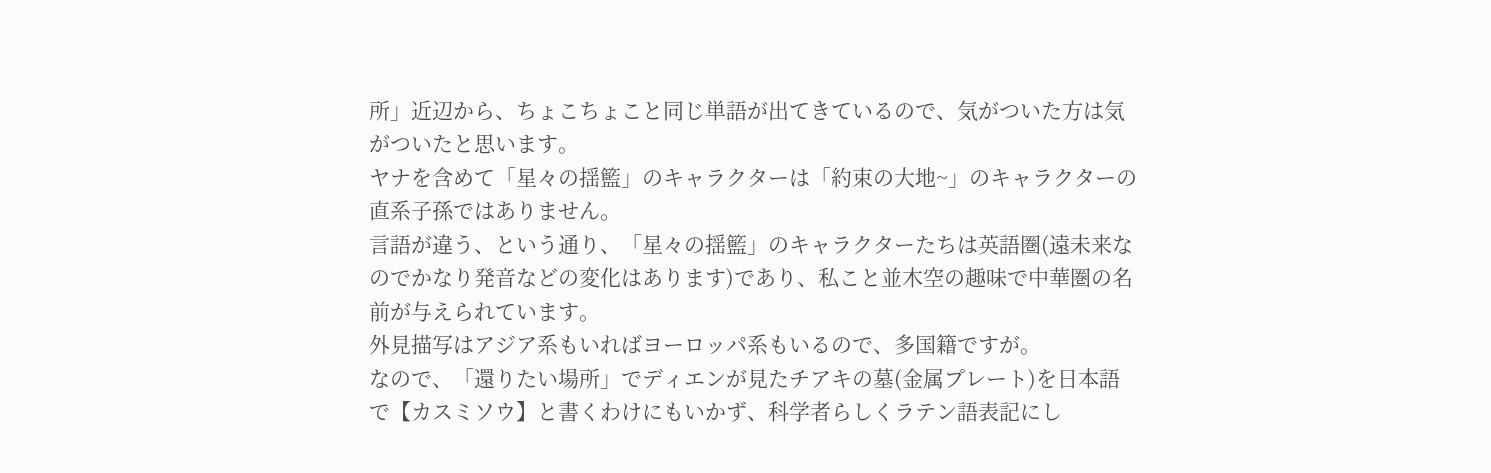所」近辺から、ちょこちょこと同じ単語が出てきているので、気がついた方は気がついたと思います。
ヤナを含めて「星々の揺籃」のキャラクターは「約束の大地~」のキャラクターの直系子孫ではありません。
言語が違う、という通り、「星々の揺籃」のキャラクターたちは英語圏(遠未来なのでかなり発音などの変化はあります)であり、私こと並木空の趣味で中華圏の名前が与えられています。
外見描写はアジア系もいればヨーロッパ系もいるので、多国籍ですが。
なので、「還りたい場所」でディエンが見たチアキの墓(金属プレート)を日本語で【カスミソウ】と書くわけにもいかず、科学者らしくラテン語表記にし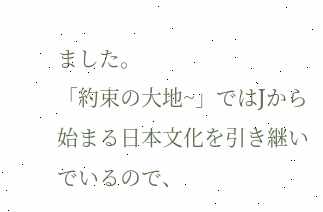ました。
「約束の大地~」ではJから始まる日本文化を引き継いでいるので、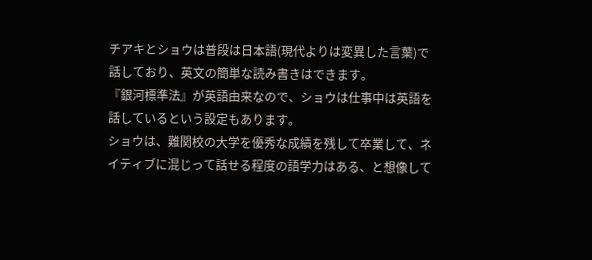チアキとショウは普段は日本語(現代よりは変異した言葉)で話しており、英文の簡単な読み書きはできます。
『銀河標準法』が英語由来なので、ショウは仕事中は英語を話しているという設定もあります。
ショウは、難関校の大学を優秀な成績を残して卒業して、ネイティブに混じって話せる程度の語学力はある、と想像して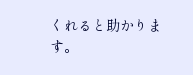くれると助かります。